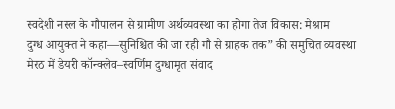स्वदेशी नस्ल के गौपालन से ग्रामीण अर्थव्यवस्था का होगा तेज विकास: मेश्राम
दुग्ध आयुक्त ने कहा—सुनिश्चित की जा रही गौ से ग्राहक तक” की समुचित व्यवस्था
मेरठ में डेयरी कॉन्क्लेव–स्वर्णिम दुग्धामृत संवाद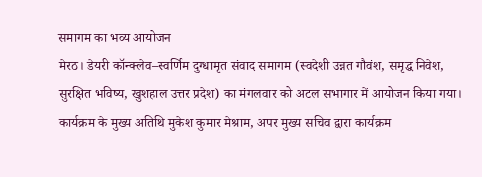समागम का भव्य आयोजन
मेरठ। डेयरी कॉन्क्लेव–स्वर्णिम दुग्धामृत संवाद समागम (स्वदेशी उन्नत गौवंश, समृद्ध निवेश, सुरक्षित भविष्य, खुशहाल उत्तर प्रदेश) का मंगलवार को अटल सभागार में आयोजन किया गया। कार्यक्रम के मुख्य अतिथि मुकेश कुमार मेश्राम, अपर मुख्य सचिव द्वारा कार्यक्रम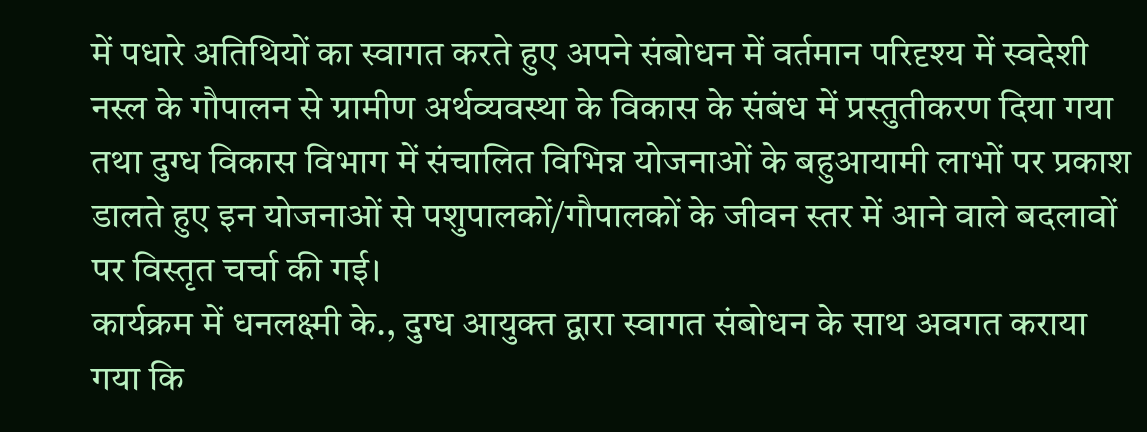में पधारे अतिथियों का स्वागत करते हुए अपने संबोधन में वर्तमान परिदृश्य में स्वदेशी नस्ल के गौपालन से ग्रामीण अर्थव्यवस्था के विकास के संबंध में प्रस्तुतीकरण दिया गया तथा दुग्ध विकास विभाग में संचालित विभिन्न योजनाओं के बहुआयामी लाभों पर प्रकाश डालते हुए इन योजनाओं से पशुपालकों/गौपालकों के जीवन स्तर में आने वाले बदलावों पर विस्तृत चर्चा की गई।
कार्यक्रम में धनलक्ष्मी के., दुग्ध आयुक्त द्वारा स्वागत संबोधन के साथ अवगत कराया गया कि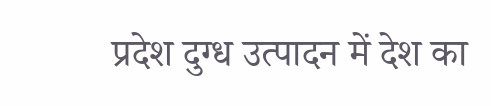प्रदेश दुग्ध उत्पादन में देश का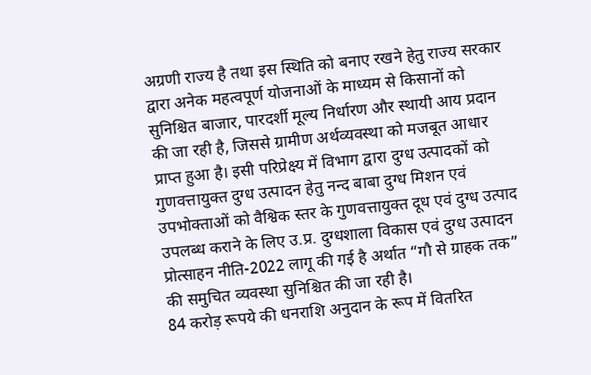अग्रणी राज्य है तथा इस स्थिति को बनाए रखने हेतु राज्य सरकार द्वारा अनेक महत्वपूर्ण योजनाओं के माध्यम से किसानों को सुनिश्चित बाजार, पारदर्शी मूल्य निर्धारण और स्थायी आय प्रदान की जा रही है, जिससे ग्रामीण अर्थव्यवस्था को मजबूत आधार प्राप्त हुआ है। इसी परिप्रेक्ष्य में विभाग द्वारा दुग्ध उत्पादकों को गुणवत्तायुक्त दुग्ध उत्पादन हेतु नन्द बाबा दुग्ध मिशन एवं उपभोक्ताओं को वैश्विक स्तर के गुणवत्तायुक्त दूध एवं दुग्ध उत्पाद उपलब्ध कराने के लिए उ.प्र. दुग्धशाला विकास एवं दुग्ध उत्पादन प्रोत्साहन नीति-2022 लागू की गई है अर्थात “गौ से ग्राहक तक” की समुचित व्यवस्था सुनिश्चित की जा रही है।
84 करोड़ रूपये की धनराशि अनुदान के रूप में वितरित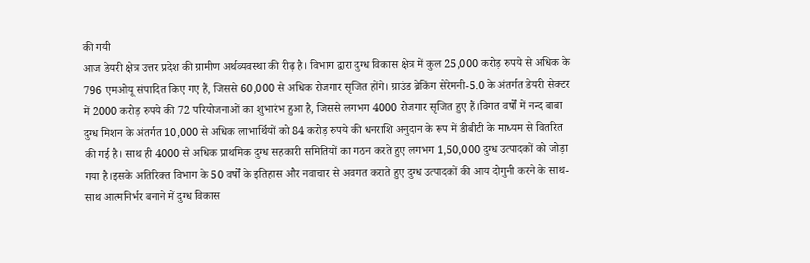की गयी
आज डेयरी क्षेत्र उत्तर प्रदेश की ग्रामीण अर्थव्यवस्था की रीढ़ है। विभाग द्वारा दुग्ध विकास क्षेत्र में कुल 25,000 करोड़ रुपये से अधिक के 796 एमओयू संपादित किए गए हैं, जिससे 60,000 से अधिक रोजगार सृजित होंगे। ग्राउंड ब्रेकिंग सेरेमनी-5.0 के अंतर्गत डेयरी सेक्टर में 2000 करोड़ रुपये की 72 परियोजनाओं का शुभारंभ हुआ है, जिससे लगभग 4000 रोजगार सृजित हुए हैं।विगत वर्षों में नन्द बाबा दुग्ध मिशन के अंतर्गत 10,000 से अधिक लाभार्थियों को 84 करोड़ रुपये की धनराशि अनुदान के रूप में डीबीटी के माध्यम से वितरित की गई है। साथ ही 4000 से अधिक प्राथमिक दुग्ध सहकारी समितियों का गठन करते हुए लगभग 1,50,000 दुग्ध उत्पादकों को जोड़ा गया है।इसके अतिरिक्त विभाग के 50 वर्षों के इतिहास और नवाचार से अवगत कराते हुए दुग्ध उत्पादकों की आय दोगुनी करने के साथ-साथ आत्मनिर्भर बनाने में दुग्ध विकास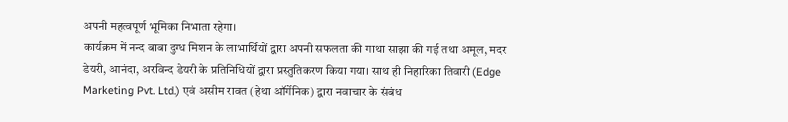अपनी महत्वपूर्ण भूमिका निभाता रहेगा।
कार्यक्रम में नन्द बाबा दुग्ध मिशन के लाभार्थियों द्वारा अपनी सफलता की गाथा साझा की गई तथा अमूल, मदर डेयरी, आनंदा, अरविन्द डेयरी के प्रतिनिधियों द्वारा प्रस्तुतिकरण किया गया। साथ ही निहारिका तिवारी (Edge Marketing Pvt. Ltd.) एवं असीम रावत (हेथा ऑर्गेनिक) द्वारा नवाचार के संबंध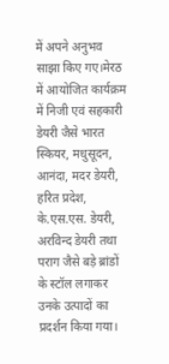में अपने अनुभव साझा किए गए।मेरठ में आयोजित कार्यक्रम में निजी एवं सहकारी डेयरी जैसे भारत स्कियर, मधुसूदन, आनंदा, मदर डेयरी, हरित प्रदेश, के.एस.एस. डेयरी, अरविन्द डेयरी तथा पराग जैसे बड़े ब्रांडों के स्टॉल लगाकर उनके उत्पादों का प्रदर्शन किया गया।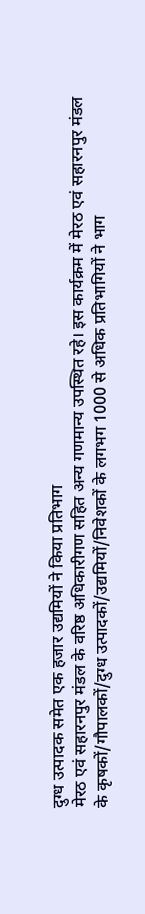दुग्ध उत्पादक समेत एक हजार उद्यमियों ने किया प्रतिभाग
मेरठ एवं सहारनपुर मंडल के वरिष्ठ अधिकारीगण सहित अन्य गणमान्य उपस्थित रहे। इस कार्यक्रम में मेरठ एवं सहारनपुर मंडल के कृषकों/गौपालकों/दुग्ध उत्पादकों/उद्यमियों/निवेशकों के लगभग 1000 से अधिक प्रतिभागियों ने भाग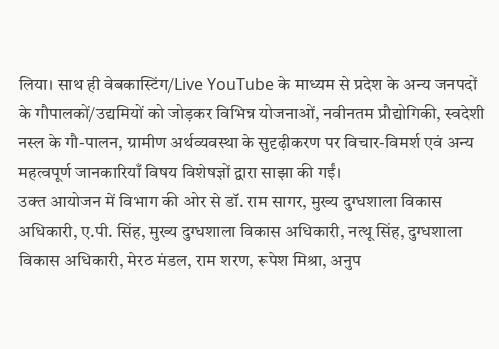लिया। साथ ही वेबकास्टिंग/Live YouTube के माध्यम से प्रदेश के अन्य जनपदों के गौपालकों/उद्यमियों को जोड़कर विभिन्न योजनाओं, नवीनतम प्रौद्योगिकी, स्वदेशी नस्ल के गौ-पालन, ग्रामीण अर्थव्यवस्था के सुदृढ़ीकरण पर विचार-विमर्श एवं अन्य महत्वपूर्ण जानकारियाँ विषय विशेषज्ञों द्वारा साझा की गईं।
उक्त आयोजन में विभाग की ओर से डॉ. राम सागर, मुख्य दुग्धशाला विकास अधिकारी, ए.पी. सिंह, मुख्य दुग्धशाला विकास अधिकारी, नत्थू सिंह, दुग्धशाला विकास अधिकारी, मेरठ मंडल, राम शरण, रूपेश मिश्रा, अनुप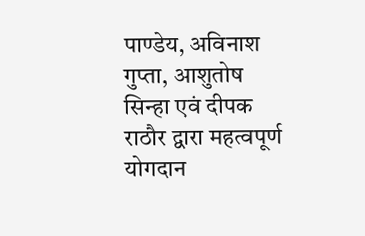पाण्डेय, अविनाश गुप्ता, आशुतोष सिन्हा एवं दीपक राठौर द्वारा महत्वपूर्ण योगदान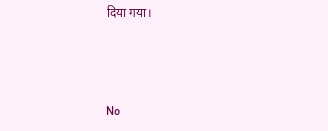दिया गया।



No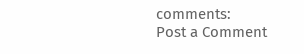comments:
Post a Comment